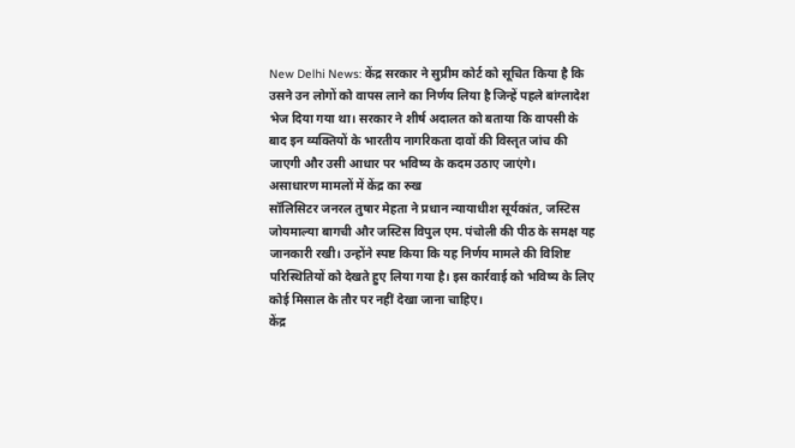New Delhi News: केंद्र सरकार ने सुप्रीम कोर्ट को सूचित किया है कि उसने उन लोगों को वापस लाने का निर्णय लिया है जिन्हें पहले बांग्लादेश भेज दिया गया था। सरकार ने शीर्ष अदालत को बताया कि वापसी के बाद इन व्यक्तियों के भारतीय नागरिकता दावों की विस्तृत जांच की जाएगी और उसी आधार पर भविष्य के कदम उठाए जाएंगे।
असाधारण मामलों में केंद्र का रुख
सॉलिसिटर जनरल तुषार मेहता ने प्रधान न्यायाधीश सूर्यकांत, जस्टिस जोयमाल्या बागची और जस्टिस विपुल एम. पंचोली की पीठ के समक्ष यह जानकारी रखी। उन्होंने स्पष्ट किया कि यह निर्णय मामले की विशिष्ट परिस्थितियों को देखते हुए लिया गया है। इस कार्रवाई को भविष्य के लिए कोई मिसाल के तौर पर नहीं देखा जाना चाहिए।
केंद्र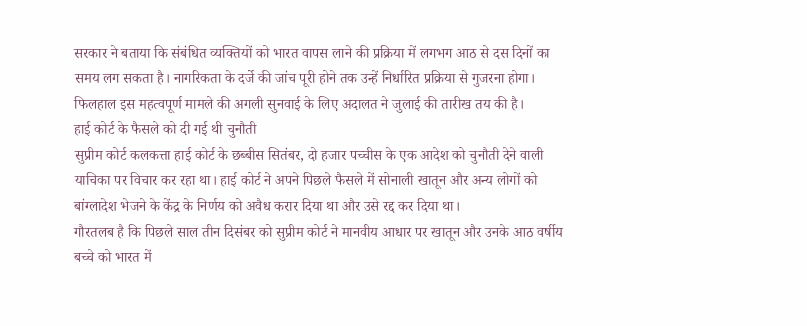सरकार ने बताया कि संबंधित व्यक्तियों को भारत वापस लाने की प्रक्रिया में लगभग आठ से दस दिनों का समय लग सकता है। नागरिकता के दर्जे की जांच पूरी होने तक उन्हें निर्धारित प्रक्रिया से गुजरना होगा। फिलहाल इस महत्वपूर्ण मामले की अगली सुनवाई के लिए अदालत ने जुलाई की तारीख तय की है।
हाई कोर्ट के फैसले को दी गई थी चुनौती
सुप्रीम कोर्ट कलकत्ता हाई कोर्ट के छब्बीस सितंबर, दो हजार पच्चीस के एक आदेश को चुनौती देने वाली याचिका पर विचार कर रहा था। हाई कोर्ट ने अपने पिछले फैसले में सोनाली खातून और अन्य लोगों को बांग्लादेश भेजने के केंद्र के निर्णय को अवैध करार दिया था और उसे रद्द कर दिया था।
गौरतलब है कि पिछले साल तीन दिसंबर को सुप्रीम कोर्ट ने मानवीय आधार पर खातून और उनके आठ वर्षीय बच्चे को भारत में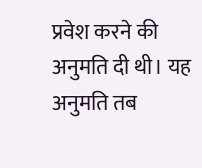प्रवेश करने की अनुमति दी थी। यह अनुमति तब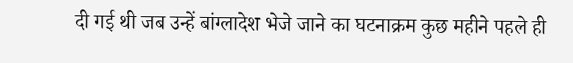दी गई थी जब उन्हें बांग्लादेश भेजे जाने का घटनाक्रम कुछ महीने पहले ही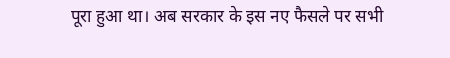पूरा हुआ था। अब सरकार के इस नए फैसले पर सभी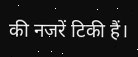की नजरें टिकी हैं।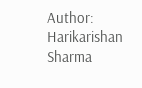Author: Harikarishan Sharma